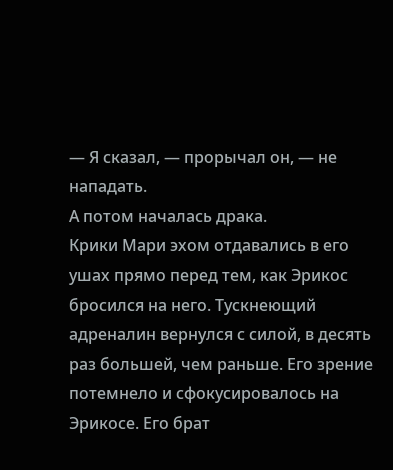— Я сказал, — прорычал он, — не нападать.
А потом началась драка.
Крики Мари эхом отдавались в его ушах прямо перед тем, как Эрикос бросился на него. Тускнеющий адреналин вернулся с силой, в десять раз большей, чем раньше. Его зрение потемнело и сфокусировалось на Эрикосе. Его брат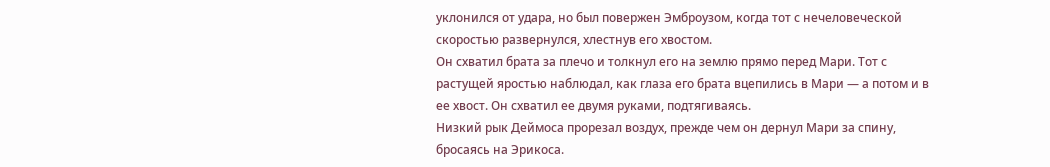уклонился от удара, но был повержен Эмброузом, когда тот с нечеловеческой скоростью развернулся, хлестнув его хвостом.
Он схватил брата за плечо и толкнул его на землю прямо перед Мари. Тот с растущей яростью наблюдал, как глаза его брата вцепились в Мари — а потом и в ее хвост. Он схватил ее двумя руками, подтягиваясь.
Низкий рык Деймоса прорезал воздух, прежде чем он дернул Мари за спину, бросаясь на Эрикоса.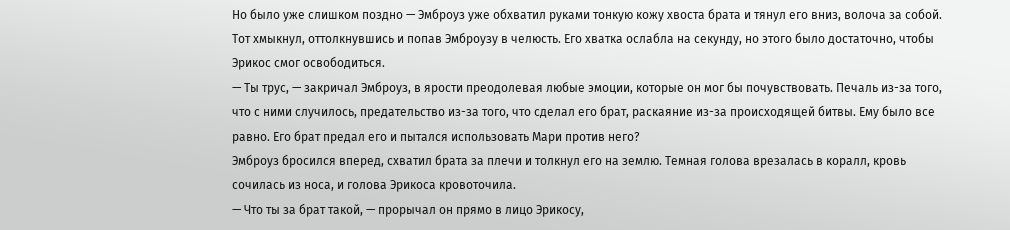Но было уже слишком поздно — Эмброуз уже обхватил руками тонкую кожу хвоста брата и тянул его вниз, волоча за собой. Тот хмыкнул, оттолкнувшись и попав Эмброузу в челюсть. Его хватка ослабла на секунду, но этого было достаточно, чтобы Эрикос смог освободиться.
— Ты трус, — закричал Эмброуз, в ярости преодолевая любые эмоции, которые он мог бы почувствовать. Печаль из-за того, что с ними случилось, предательство из-за того, что сделал его брат, раскаяние из-за происходящей битвы. Ему было все равно. Его брат предал его и пытался использовать Мари против него?
Эмброуз бросился вперед, схватил брата за плечи и толкнул его на землю. Темная голова врезалась в коралл, кровь сочилась из носа, и голова Эрикоса кровоточила.
— Что ты за брат такой, — прорычал он прямо в лицо Эрикосу,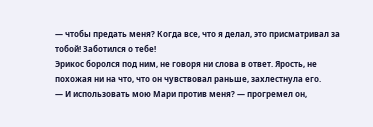— чтобы предать меня? Когда все, что я делал, это присматривал за тобой! Заботился о тебе!
Эрикос боролся под ним, не говоря ни слова в ответ. Ярость, не похожая ни на что, что он чувствовал раньше, захлестнула его.
— И использовать мою Мари против меня? — прогремел он,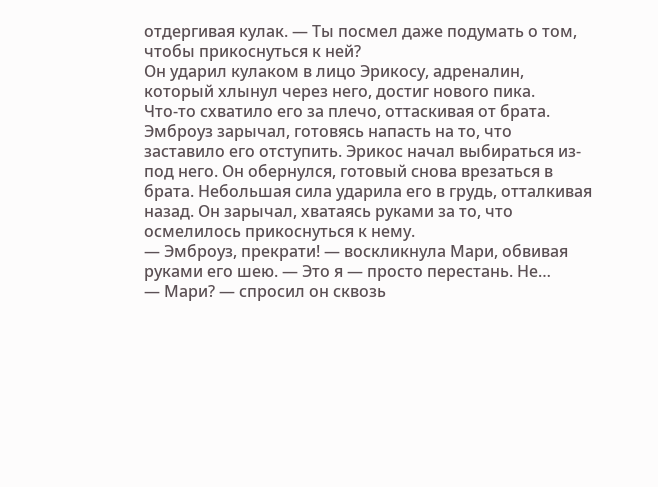отдергивая кулак. — Ты посмел даже подумать о том, чтобы прикоснуться к ней?
Он ударил кулаком в лицо Эрикосу, адреналин, который хлынул через него, достиг нового пика.
Что-то схватило его за плечо, оттаскивая от брата.
Эмброуз зарычал, готовясь напасть на то, что заставило его отступить. Эрикос начал выбираться из-под него. Он обернулся, готовый снова врезаться в брата. Небольшая сила ударила его в грудь, отталкивая назад. Он зарычал, хватаясь руками за то, что осмелилось прикоснуться к нему.
— Эмброуз, прекрати! — воскликнула Мари, обвивая руками его шею. — Это я — просто перестань. Не…
— Мари? — спросил он сквозь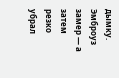дымку. Эмброуз замер — а затем резко убрал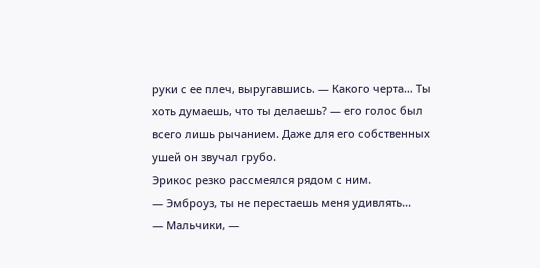руки с ее плеч, выругавшись. — Какого черта… Ты хоть думаешь, что ты делаешь? — его голос был всего лишь рычанием. Даже для его собственных ушей он звучал грубо.
Эрикос резко рассмеялся рядом с ним.
— Эмброуз, ты не перестаешь меня удивлять…
— Мальчики, —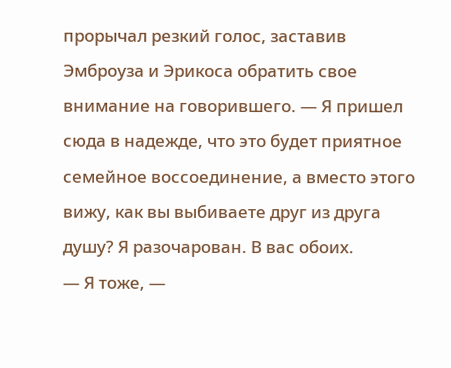прорычал резкий голос, заставив Эмброуза и Эрикоса обратить свое внимание на говорившего. — Я пришел сюда в надежде, что это будет приятное семейное воссоединение, а вместо этого вижу, как вы выбиваете друг из друга душу? Я разочарован. В вас обоих.
— Я тоже, —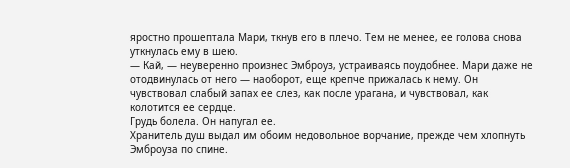яростно прошептала Мари, ткнув его в плечо. Тем не менее, ее голова снова уткнулась ему в шею.
— Кай, — неуверенно произнес Эмброуз, устраиваясь поудобнее. Мари даже не отодвинулась от него — наоборот, еще крепче прижалась к нему. Он чувствовал слабый запах ее слез, как после урагана, и чувствовал, как колотится ее сердце.
Грудь болела. Он напугал ее.
Хранитель душ выдал им обоим недовольное ворчание, прежде чем хлопнуть Эмброуза по спине.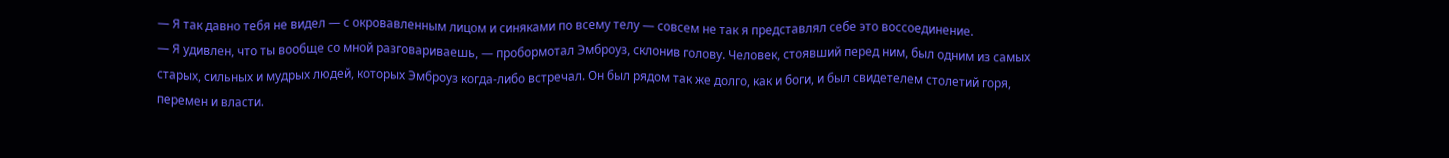— Я так давно тебя не видел — с окровавленным лицом и синяками по всему телу — совсем не так я представлял себе это воссоединение.
— Я удивлен, что ты вообще со мной разговариваешь, — пробормотал Эмброуз, склонив голову. Человек, стоявший перед ним, был одним из самых старых, сильных и мудрых людей, которых Эмброуз когда-либо встречал. Он был рядом так же долго, как и боги, и был свидетелем столетий горя, перемен и власти.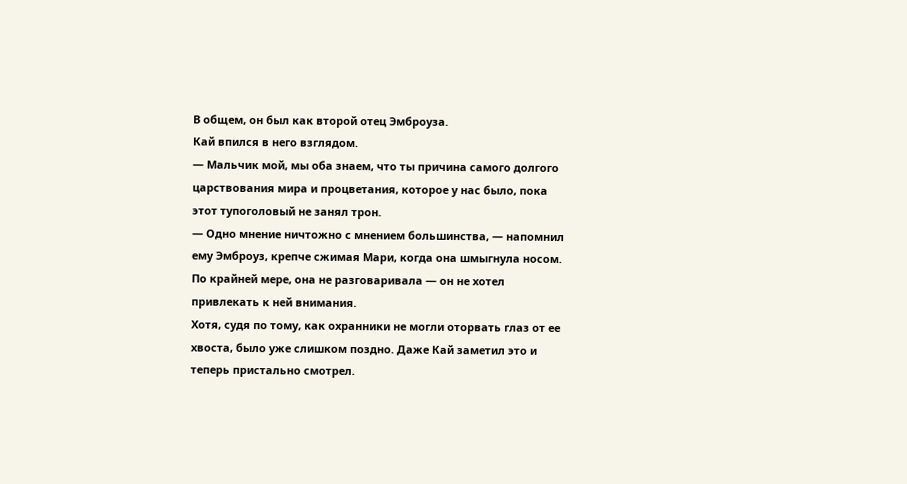В общем, он был как второй отец Эмброуза.
Кай впился в него взглядом.
— Мальчик мой, мы оба знаем, что ты причина самого долгого царствования мира и процветания, которое у нас было, пока этот тупоголовый не занял трон.
— Одно мнение ничтожно с мнением большинства, — напомнил ему Эмброуз, крепче сжимая Мари, когда она шмыгнула носом. По крайней мере, она не разговаривала — он не хотел привлекать к ней внимания.
Хотя, судя по тому, как охранники не могли оторвать глаз от ее хвоста, было уже слишком поздно. Даже Кай заметил это и теперь пристально смотрел.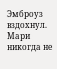Эмброуз вздохнул. Мари никогда не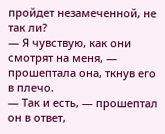пройдет незамеченной, не так ли?
— Я чувствую, как они смотрят на меня, — прошептала она, ткнув его в плечо.
— Так и есть, — прошептал он в ответ,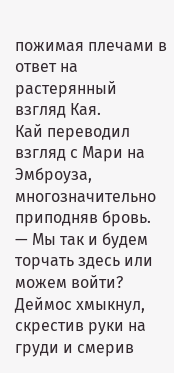пожимая плечами в ответ на растерянный взгляд Кая.
Кай переводил взгляд с Мари на Эмброуза, многозначительно приподняв бровь.
— Мы так и будем торчать здесь или можем войти?
Деймос хмыкнул, скрестив руки на груди и смерив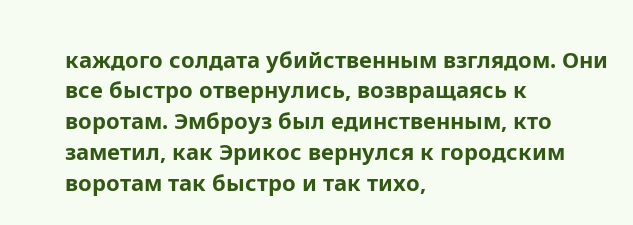каждого солдата убийственным взглядом. Они все быстро отвернулись, возвращаясь к воротам. Эмброуз был единственным, кто заметил, как Эрикос вернулся к городским воротам так быстро и так тихо,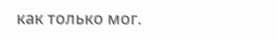как только мог.